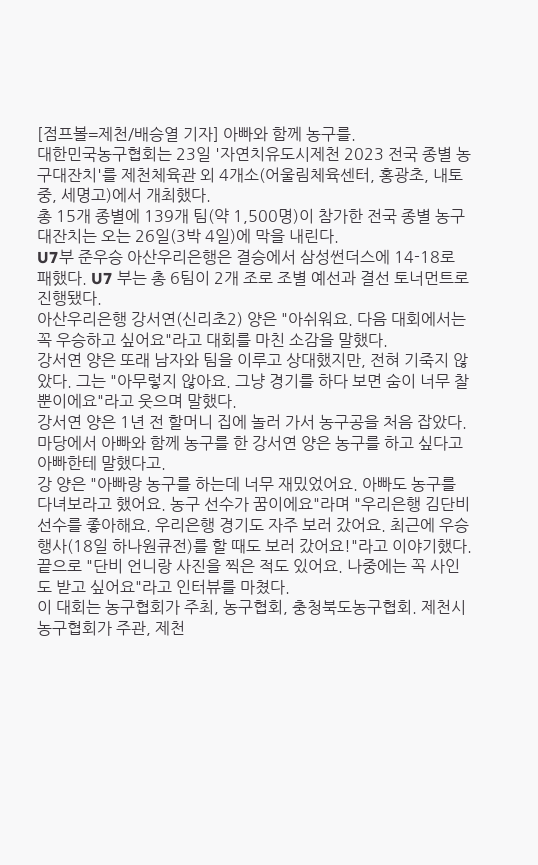[점프볼=제천/배승열 기자] 아빠와 함께 농구를.
대한민국농구협회는 23일 '자연치유도시제천 2023 전국 종별 농구대잔치'를 제천체육관 외 4개소(어울림체육센터, 홍광초, 내토중, 세명고)에서 개최했다.
총 15개 종별에 139개 팀(약 1,500명)이 참가한 전국 종별 농구대잔치는 오는 26일(3박 4일)에 막을 내린다.
U7부 준우승 아산우리은행은 결승에서 삼성썬더스에 14-18로 패했다. U7 부는 총 6팀이 2개 조로 조별 예선과 결선 토너먼트로 진행됐다.
아산우리은행 강서연(신리초2) 양은 "아쉬워요. 다음 대회에서는 꼭 우승하고 싶어요"라고 대회를 마친 소감을 말했다.
강서연 양은 또래 남자와 팀을 이루고 상대했지만, 전혀 기죽지 않았다. 그는 "아무렇지 않아요. 그냥 경기를 하다 보면 숨이 너무 찰 뿐이에요"라고 웃으며 말했다.
강서연 양은 1년 전 할머니 집에 놀러 가서 농구공을 처음 잡았다. 마당에서 아빠와 함께 농구를 한 강서연 양은 농구를 하고 싶다고 아빠한테 말했다고.
강 양은 "아빠랑 농구를 하는데 너무 재밌었어요. 아빠도 농구를 다녀보라고 했어요. 농구 선수가 꿈이에요"라며 "우리은행 김단비 선수를 좋아해요. 우리은행 경기도 자주 보러 갔어요. 최근에 우승 행사(18일 하나원큐전)를 할 때도 보러 갔어요!"라고 이야기했다.
끝으로 "단비 언니랑 사진을 찍은 적도 있어요. 나중에는 꼭 사인도 받고 싶어요"라고 인터뷰를 마쳤다.
이 대회는 농구협회가 주최, 농구협회, 충청북도농구협회. 제천시농구협회가 주관, 제천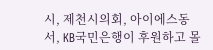시, 제천시의회, 아이에스동서, KB국민은행이 후원하고 몰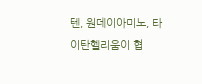텐, 원데이아미노, 타이탄헬리움이 협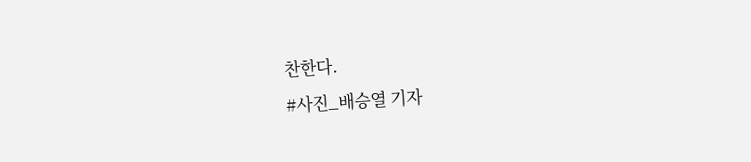찬한다.
#사진_배승열 기자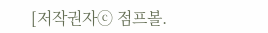[저작권자ⓒ 점프볼.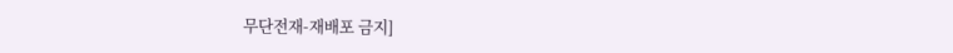무단전재-재배포 금지]